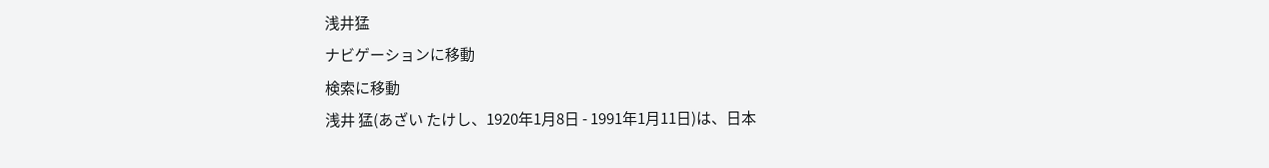浅井猛
ナビゲーションに移動
検索に移動
浅井 猛(あざい たけし、1920年1月8日 - 1991年1月11日)は、日本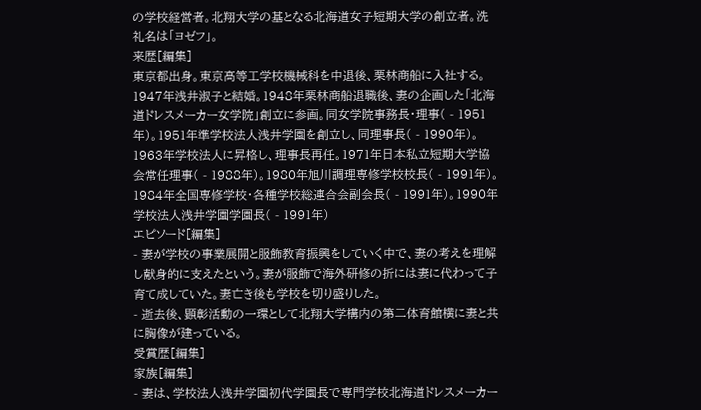の学校経営者。北翔大学の基となる北海道女子短期大学の創立者。洗礼名は「ヨゼフ」。
来歴[編集]
東京都出身。東京高等工学校機械科を中退後、栗林商船に入社する。1947年浅井淑子と結婚。1948年栗林商船退職後、妻の企画した「北海道ドレスメーカー女学院」創立に参画。同女学院事務長・理事( - 1951年)。1951年準学校法人浅井学園を創立し、同理事長( - 1990年)。1963年学校法人に昇格し、理事長再任。1971年日本私立短期大学協会常任理事( - 1988年)。1980年旭川調理専修学校校長( - 1991年)。1984年全国専修学校・各種学校総連合会副会長( - 1991年)。1990年学校法人浅井学園学園長( - 1991年)
エピソード[編集]
- 妻が学校の事業展開と服飾教育振興をしていく中で、妻の考えを理解し献身的に支えたという。妻が服飾で海外研修の折には妻に代わって子育て成していた。妻亡き後も学校を切り盛りした。
- 逝去後、顕彰活動の一環として北翔大学構内の第二体育館横に妻と共に胸像が建っている。
受賞歴[編集]
家族[編集]
- 妻は、学校法人浅井学園初代学園長で専門学校北海道ドレスメーカー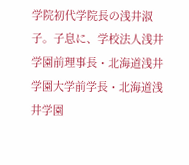学院初代学院長の浅井淑子。子息に、学校法人浅井学園前理事長・北海道浅井学園大学前学長・北海道浅井学園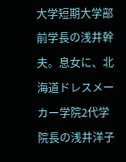大学短期大学部前学長の浅井幹夫。息女に、北海道ドレスメーカー学院2代学院長の浅井洋子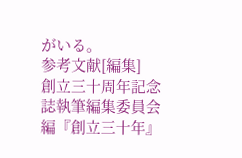がいる。
参考文献[編集]
創立三十周年記念誌執筆編集委員会編『創立三十年』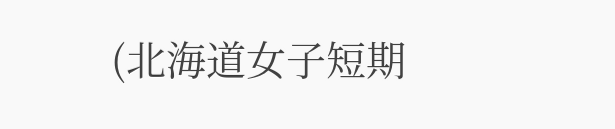(北海道女子短期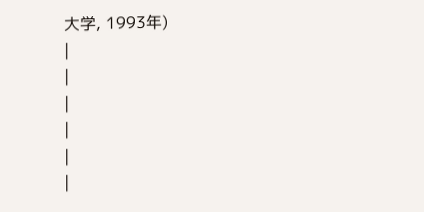大学, 1993年)
|
|
|
|
|
|